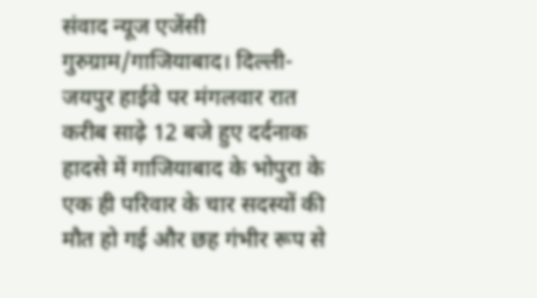संवाद न्यूज एजेंसी
गुरुग्राम/गाजियाबाद। दिल्ली-जयपुर हाईवे पर मंगलवार रात करीब साढ़े 12 बजे हुए दर्दनाक हादसे में गाजियाबाद के भोपुरा के एक ही परिवार के चार सदस्यों की मौत हो गई और छह गंभीर रूप से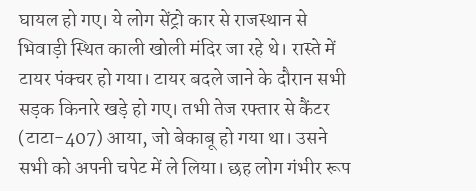घायल हो गए। ये लोग सेंट्रो कार से राजस्थान से भिवाड़ी स्थित काली खोली मंदिर जा रहे थे। रास्ते में टायर पंक्चर हो गया। टायर बदले जाने के दौरान सभी सड़क किनारे खड़े हो गए। तभी तेज रफ्तार से कैंटर (टाटा-407) आया, जो बेकाबू हो गया था। उसने सभी को अपनी चपेट में ले लिया। छह लोग गंभीर रूप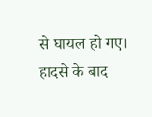से घायल हो गए। हादसे के बाद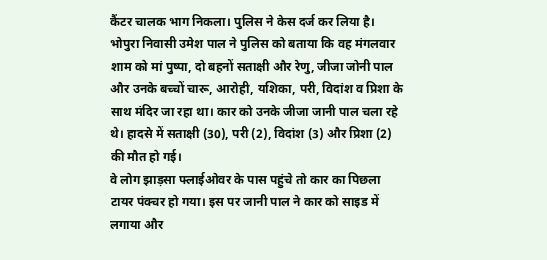कैंटर चालक भाग निकला। पुलिस ने केस दर्ज कर लिया है।
भोपुरा निवासी उमेश पाल ने पुलिस को बताया कि वह मंगलवार शाम को मां पुष्पा, दो बहनों सताक्षी और रेणु, जीजा जोनी पाल और उनके बच्चों चारू, आरोही, यशिका, परी, विदांश व प्रिशा के साथ मंदिर जा रहा था। कार को उनके जीजा जानी पाल चला रहे थे। हादसे में सताक्षी (30), परी (2), विदांश (3) और प्रिशा (2) की मौत हो गई।
वे लोग झाड़सा फ्लाईओवर के पास पहुंचे तो कार का पिछला टायर पंक्चर हो गया। इस पर जानी पाल ने कार को साइड में लगाया और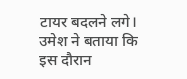टायर बदलने लगे। उमेश ने बताया कि इस दौरान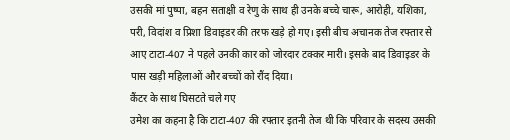उसकी मां पुष्पा, बहन सताक्षी व रेणु के साथ ही उनके बच्चे चारू, आरोही, यशिका, परी, विदांश व प्रिशा डिवाइडर की तरफ खड़े हो गए। इसी बीच अचानक तेज रफ्तार से आए टाटा-407 ने पहले उनकी कार को जोरदार टक्कर मारी। इसके बाद डिवाइडर के पास खड़ी महिलाओं और बच्चों को रौंद दिया।
कैंटर के साथ घिसटते चले गए
उमेश का कहना है कि टाटा-407 की रफ्तार इतनी तेज थी कि परिवार के सदस्य उसकी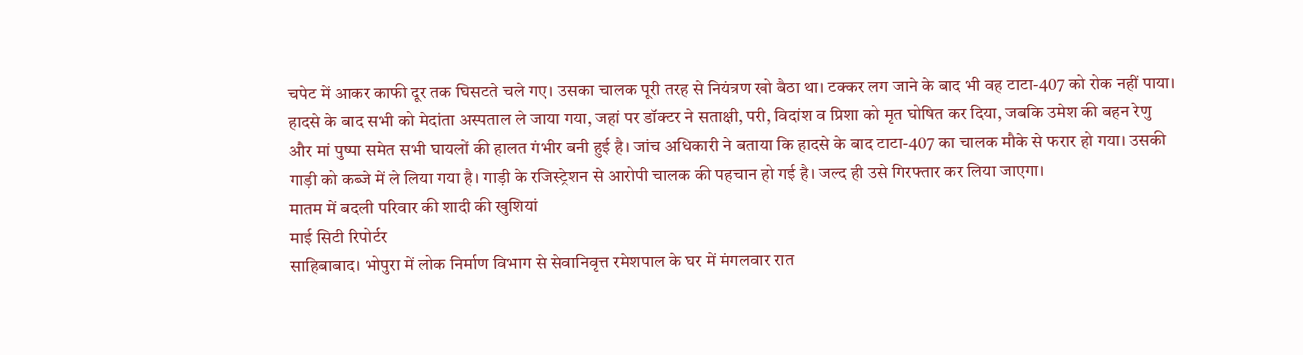चपेट में आकर काफी दूर तक घिसटते चले गए। उसका चालक पूरी तरह से नियंत्रण खो बैठा था। टक्कर लग जाने के बाद भी वह टाटा-407 को रोक नहीं पाया। हादसे के बाद सभी को मेदांता अस्पताल ले जाया गया, जहां पर डॉक्टर ने सताक्षी, परी, विदांश व प्रिशा को मृत घोषित कर दिया, जबकि उमेश की बहन रेणु और मां पुष्पा समेत सभी घायलों की हालत गंभीर बनी हुई है। जांच अधिकारी ने बताया कि हादसे के बाद टाटा-407 का चालक मौके से फरार हो गया। उसकी गाड़ी को कब्जे में ले लिया गया है। गाड़ी के रजिस्ट्रेशन से आरोपी चालक की पहचान हो गई है। जल्द ही उसे गिरफ्तार कर लिया जाएगा।
मातम में बदली परिवार की शादी की खुशियां
माई सिटी रिपोर्टर
साहिबाबाद। भोपुरा में लोक निर्माण विभाग से सेवानिवृत्त रमेशपाल के घर में मंगलवार रात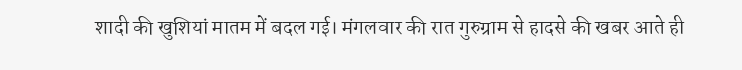शादी की खुशियां मातम में बदल गई। मंगलवार की रात गुरुग्राम से हादसे की खबर आते ही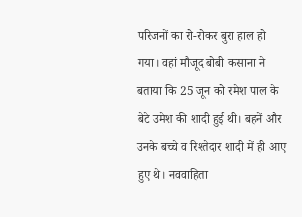परिजनों का रो-रोकर बुरा हाल हो गया। वहां मौजूद बोबी कसाना ने बताया कि 25 जून को रमेश पाल के बेटे उमेश की शादी हुई थी। बहनें और उनके बच्चे व रिश्तेदार शादी में ही आए हुए थे। नववाहिता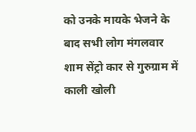को उनके मायके भेजने के बाद सभी लोग मंगलवार शाम सेंट्रो कार से गुरुग्राम में काली खोली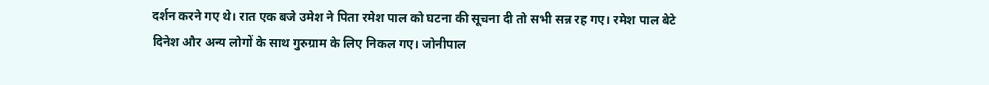दर्शन करने गए थे। रात एक बजे उमेश ने पिता रमेश पाल को घटना की सूचना दी तो सभी सन्न रह गए। रमेश पाल बेटे दिनेश और अन्य लोगों के साथ गुरुग्राम के लिए निकल गए। जोनीपाल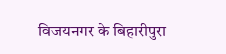विजयनगर के बिहारीपुरा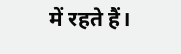में रहते हैं।